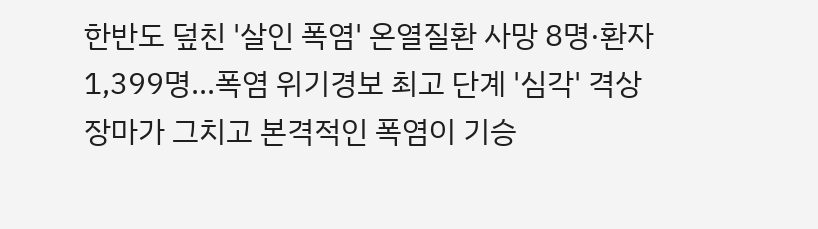한반도 덮친 '살인 폭염' 온열질환 사망 8명·환자 1,399명...폭염 위기경보 최고 단계 '심각' 격상
장마가 그치고 본격적인 폭염이 기승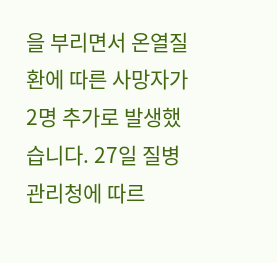을 부리면서 온열질환에 따른 사망자가 2명 추가로 발생했습니다. 27일 질병관리청에 따르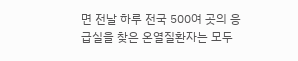면 전날 하루 전국 500여 곳의 응급실을 찾은 온열질환자는 모두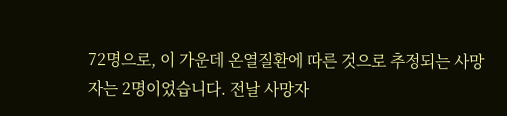72명으로, 이 가운데 온열질환에 따른 것으로 추정되는 사망자는 2명이었습니다. 전날 사망자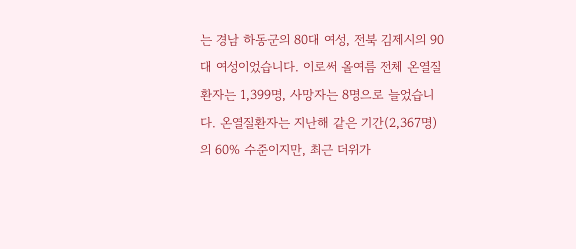는 경남 하동군의 80대 여성, 전북 김제시의 90대 여성이었습니다. 이로써 올여름 전체 온열질환자는 1,399명, 사망자는 8명으로 늘었습니다. 온열질환자는 지난해 같은 기간(2,367명)의 60% 수준이지만, 최근 더위가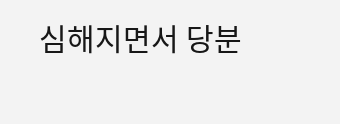심해지면서 당분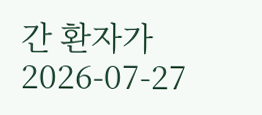간 환자가
2026-07-27